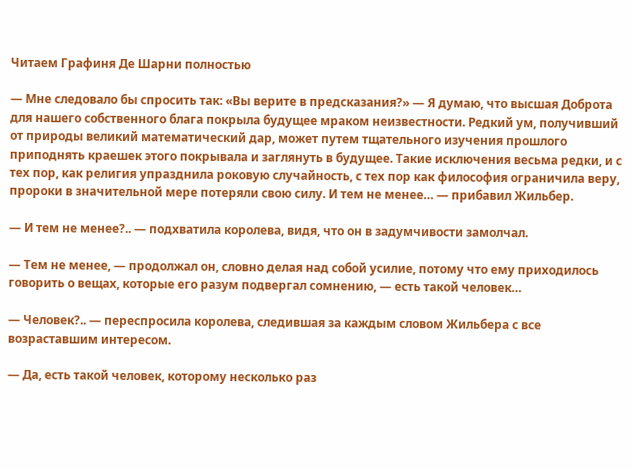Читаем Графиня Де Шарни полностью

— Мне следовало бы спросить так: «Вы верите в предсказания?» — Я думаю, что высшая Доброта для нашего собственного блага покрыла будущее мраком неизвестности. Редкий ум, получивший от природы великий математический дар, может путем тщательного изучения прошлого приподнять краешек этого покрывала и заглянуть в будущее. Такие исключения весьма редки, и с тех пор, как религия упразднила роковую случайность, с тех пор как философия ограничила веру, пророки в значительной мере потеряли свою силу. И тем не менее… — прибавил Жильбер.

— И тем не менее?.. — подхватила королева, видя, что он в задумчивости замолчал.

— Тем не менее, — продолжал он, словно делая над собой усилие, потому что ему приходилось говорить о вещах, которые его разум подвергал сомнению, — есть такой человек…

— Человек?.. — переспросила королева, следившая за каждым словом Жильбера с все возраставшим интересом.

— Да, есть такой человек, которому несколько раз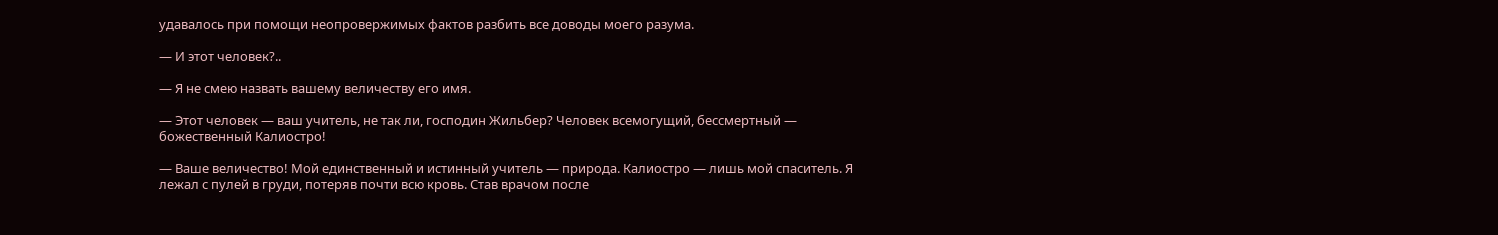удавалось при помощи неопровержимых фактов разбить все доводы моего разума.

— И этот человек?..

— Я не смею назвать вашему величеству его имя.

— Этот человек — ваш учитель, не так ли, господин Жильбер? Человек всемогущий, бессмертный — божественный Калиостро!

— Ваше величество! Мой единственный и истинный учитель — природа. Калиостро — лишь мой спаситель. Я лежал с пулей в груди, потеряв почти всю кровь. Став врачом после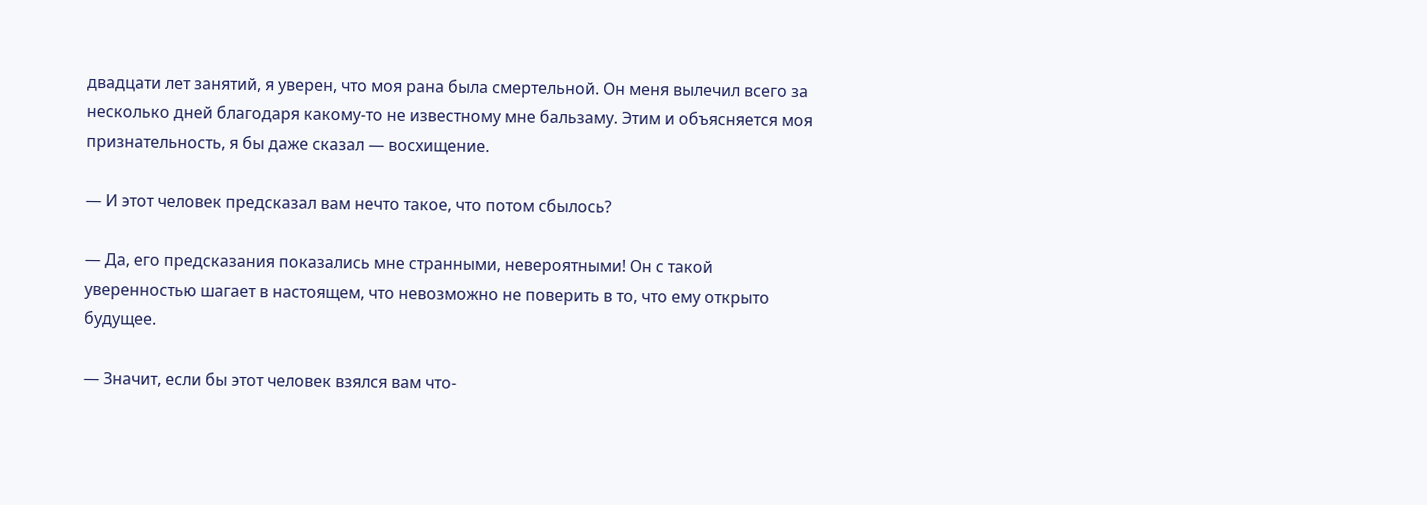двадцати лет занятий, я уверен, что моя рана была смертельной. Он меня вылечил всего за несколько дней благодаря какому-то не известному мне бальзаму. Этим и объясняется моя признательность, я бы даже сказал — восхищение.

— И этот человек предсказал вам нечто такое, что потом сбылось?

— Да, его предсказания показались мне странными, невероятными! Он с такой уверенностью шагает в настоящем, что невозможно не поверить в то, что ему открыто будущее.

— Значит, если бы этот человек взялся вам что-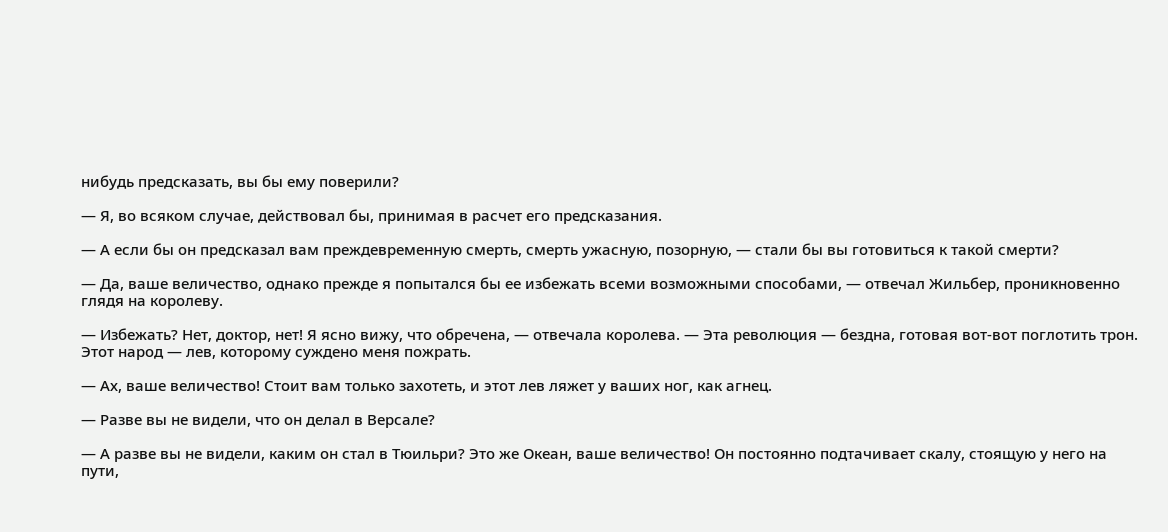нибудь предсказать, вы бы ему поверили?

— Я, во всяком случае, действовал бы, принимая в расчет его предсказания.

— А если бы он предсказал вам преждевременную смерть, смерть ужасную, позорную, — стали бы вы готовиться к такой смерти?

— Да, ваше величество, однако прежде я попытался бы ее избежать всеми возможными способами, — отвечал Жильбер, проникновенно глядя на королеву.

— Избежать? Нет, доктор, нет! Я ясно вижу, что обречена, — отвечала королева. — Эта революция — бездна, готовая вот-вот поглотить трон. Этот народ — лев, которому суждено меня пожрать.

— Ах, ваше величество! Стоит вам только захотеть, и этот лев ляжет у ваших ног, как агнец.

— Разве вы не видели, что он делал в Версале?

— А разве вы не видели, каким он стал в Тюильри? Это же Океан, ваше величество! Он постоянно подтачивает скалу, стоящую у него на пути,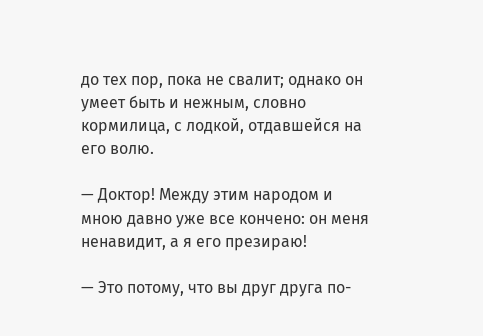до тех пор, пока не свалит; однако он умеет быть и нежным, словно кормилица, с лодкой, отдавшейся на его волю.

— Доктор! Между этим народом и мною давно уже все кончено: он меня ненавидит, а я его презираю!

— Это потому, что вы друг друга по-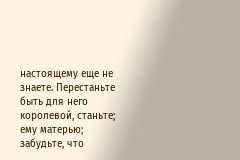настоящему еще не знаете. Перестаньте быть для него королевой, станьте; ему матерью; забудьте, что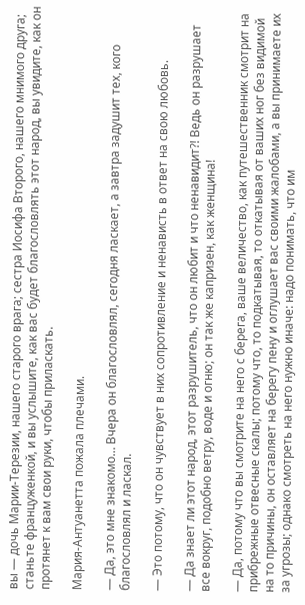вы — дочь Марии-Терезии, нашего старого врага; сестра Иосифа Второго, нашего мнимого друга; станьте француженкой, и вы услышите, как вас будет благословлять этот народ, вы увидите, как он протянет к вам свои руки, чтобы приласкать.

Мария-Антуанетта пожала плечами.

— Да, это мне знакомо… Вчера он благословлял, сегодня ласкает, а завтра задушит тех, кого благословлял и ласкал.

— Это потому, что он чувствует в них сопротивление и ненависть в ответ на свою любовь.

— Да знает ли этот народ, этот разрушитель, что он любит и что ненавидит?! Ведь он разрушает все вокруг, подобно ветру, воде и огню; он так же капризен, как женщина!

— Да, потому что вы смотрите на него с берега, ваше величество, как путешественник смотрит на прибрежные отвесные скалы; потому что, то подкатывая, то откатывая от ваших ног без видимой на то причины, он оставляет на берегу пену и оглушает вас своими жалобами, а вы принимаете их за угрозы; однако смотреть на него нужно иначе: надо понимать, что им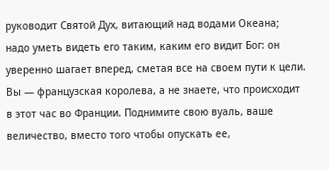руководит Святой Дух, витающий над водами Океана; надо уметь видеть его таким, каким его видит Бог: он уверенно шагает вперед, сметая все на своем пути к цели. Вы — французская королева, а не знаете, что происходит в этот час во Франции. Поднимите свою вуаль, ваше величество, вместо того чтобы опускать ее,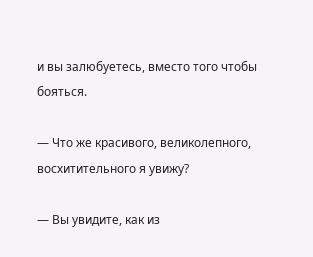и вы залюбуетесь, вместо того чтобы бояться.

— Что же красивого, великолепного, восхитительного я увижу?

— Вы увидите, как из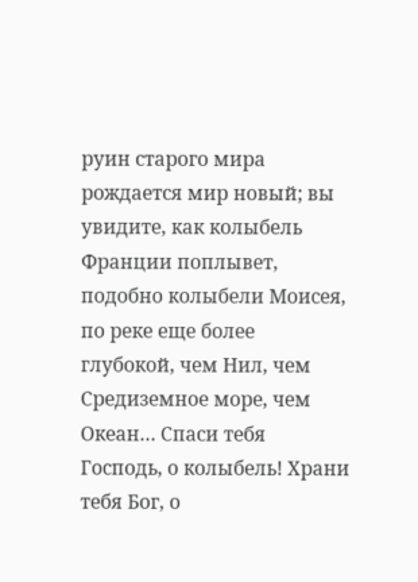руин старого мира рождается мир новый; вы увидите, как колыбель Франции поплывет, подобно колыбели Моисея, по реке еще более глубокой, чем Нил, чем Средиземное море, чем Океан… Спаси тебя Господь, о колыбель! Храни тебя Бог, о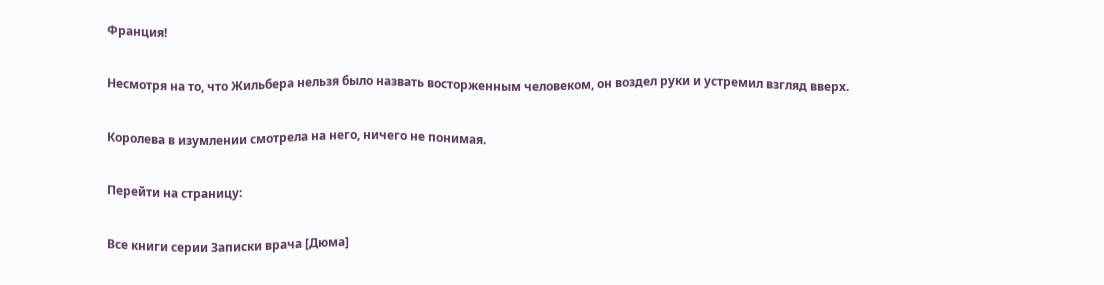Франция!

Несмотря на то, что Жильбера нельзя было назвать восторженным человеком, он воздел руки и устремил взгляд вверх.

Королева в изумлении смотрела на него, ничего не понимая.

Перейти на страницу:

Все книги серии Записки врача [Дюма]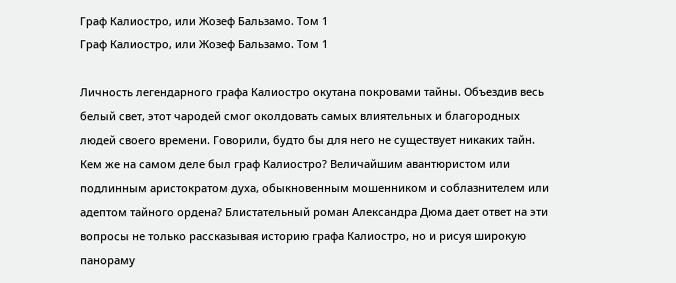Граф Калиостро, или Жозеф Бальзамо. Том 1
Граф Калиостро, или Жозеф Бальзамо. Том 1

Личность легендарного графа Калиостро окутана покровами тайны. Объездив весь белый свет, этот чародей смог околдовать самых влиятельных и благородных людей своего времени. Говорили, будто бы для него не существует никаких тайн. Кем же на самом деле был граф Калиостро? Величайшим авантюристом или подлинным аристократом духа, обыкновенным мошенником и соблазнителем или адептом тайного ордена? Блистательный роман Александра Дюма дает ответ на эти вопросы не только рассказывая историю графа Калиостро, но и рисуя широкую панораму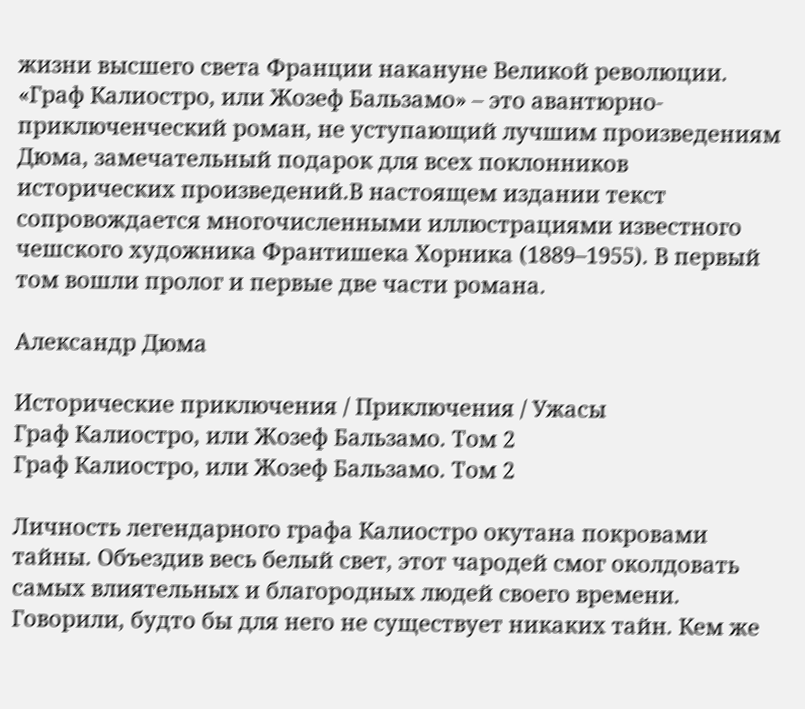жизни высшего света Франции накануне Великой революции. «Граф Калиостро, или Жозеф Бальзамо» – это авантюрно-приключенческий роман, не уступающий лучшим произведениям Дюма, замечательный подарок для всех поклонников исторических произведений.В настоящем издании текст сопровождается многочисленными иллюстрациями известного чешского художника Франтишека Хорника (1889–1955). В первый том вошли пролог и первые две части романа.

Александр Дюма

Исторические приключения / Приключения / Ужасы
Граф Калиостро, или Жозеф Бальзамо. Том 2
Граф Калиостро, или Жозеф Бальзамо. Том 2

Личность легендарного графа Калиостро окутана покровами тайны. Объездив весь белый свет, этот чародей смог околдовать самых влиятельных и благородных людей своего времени. Говорили, будто бы для него не существует никаких тайн. Кем же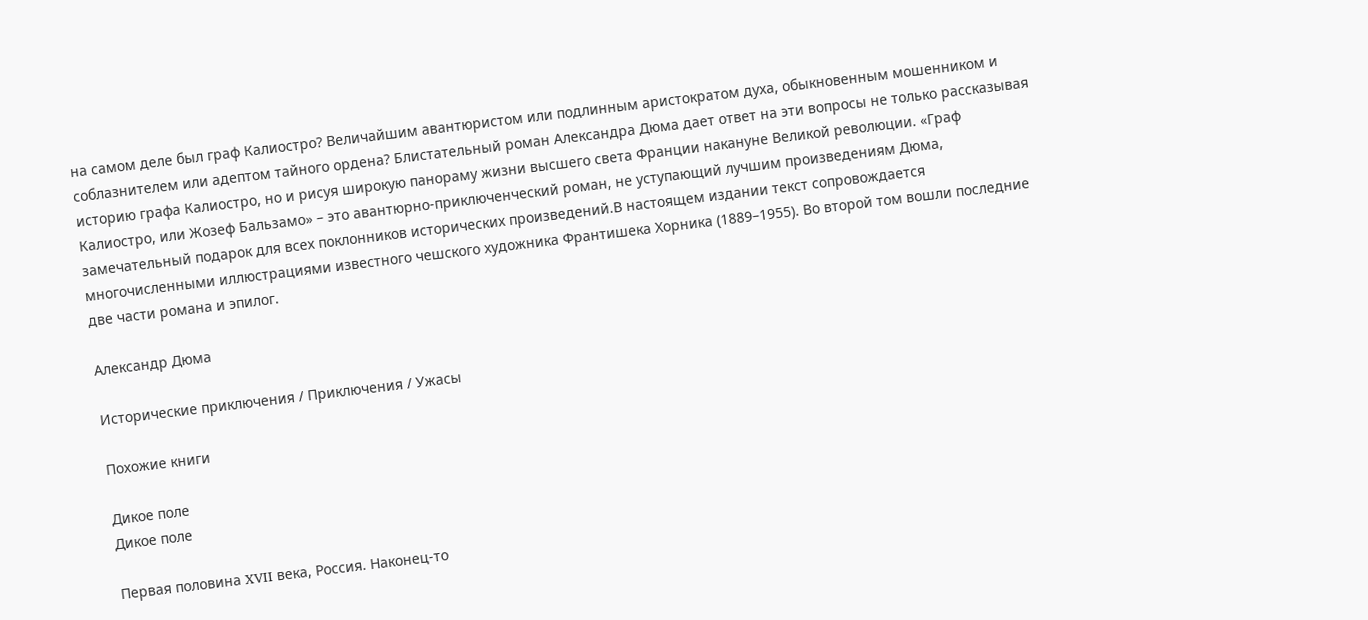на самом деле был граф Калиостро? Величайшим авантюристом или подлинным аристократом духа, обыкновенным мошенником и соблазнителем или адептом тайного ордена? Блистательный роман Александра Дюма дает ответ на эти вопросы не только рассказывая историю графа Калиостро, но и рисуя широкую панораму жизни высшего света Франции накануне Великой революции. «Граф Калиостро, или Жозеф Бальзамо» – это авантюрно-приключенческий роман, не уступающий лучшим произведениям Дюма, замечательный подарок для всех поклонников исторических произведений.В настоящем издании текст сопровождается многочисленными иллюстрациями известного чешского художника Франтишека Хорника (1889–1955). Во второй том вошли последние две части романа и эпилог.

Александр Дюма

Исторические приключения / Приключения / Ужасы

Похожие книги

Дикое поле
Дикое поле

Первая половина XVII века, Россия. Наконец-то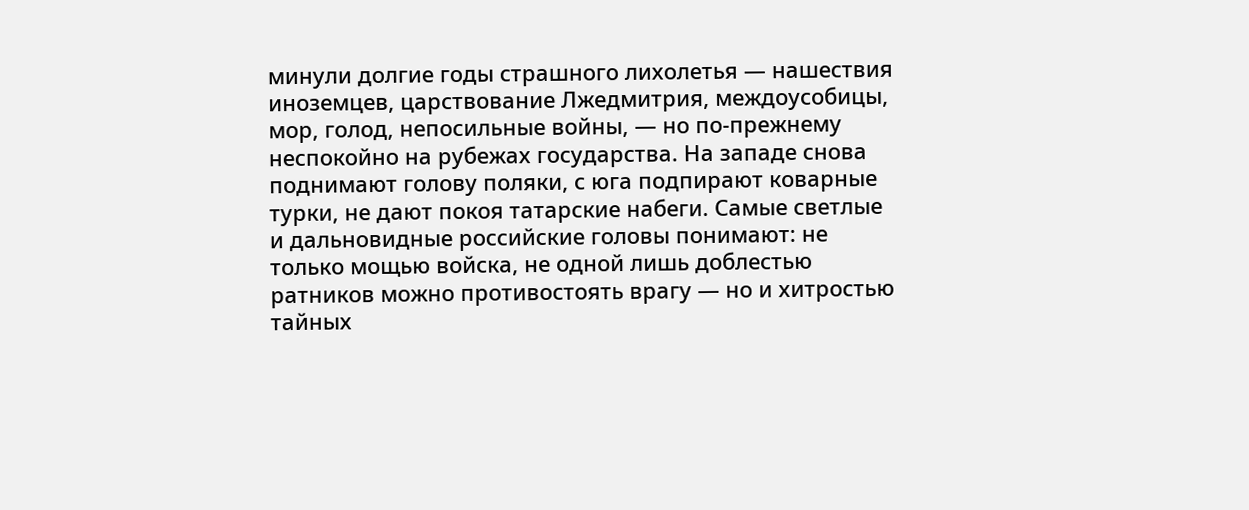минули долгие годы страшного лихолетья — нашествия иноземцев, царствование Лжедмитрия, междоусобицы, мор, голод, непосильные войны, — но по-прежнему неспокойно на рубежах государства. На западе снова поднимают голову поляки, с юга подпирают коварные турки, не дают покоя татарские набеги. Самые светлые и дальновидные российские головы понимают: не только мощью войска, не одной лишь доблестью ратников можно противостоять врагу — но и хитростью тайных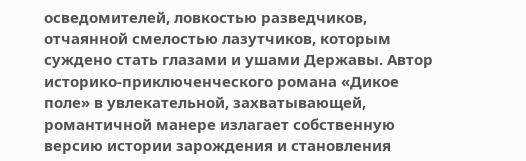осведомителей, ловкостью разведчиков, отчаянной смелостью лазутчиков, которым суждено стать глазами и ушами Державы. Автор историко-приключенческого романа «Дикое поле» в увлекательной, захватывающей, романтичной манере излагает собственную версию истории зарождения и становления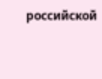российской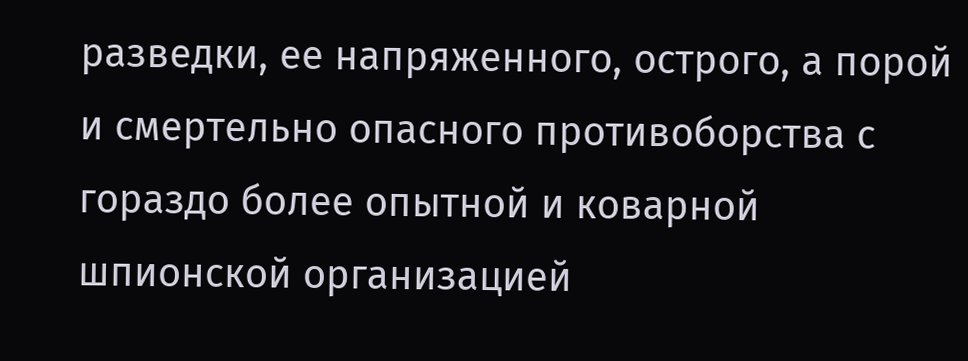разведки, ее напряженного, острого, а порой и смертельно опасного противоборства с гораздо более опытной и коварной шпионской организацией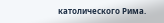католического Рима.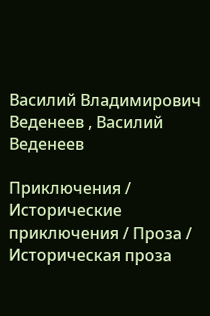Василий Владимирович Веденеев , Василий Веденеев

Приключения / Исторические приключения / Проза / Историческая проза